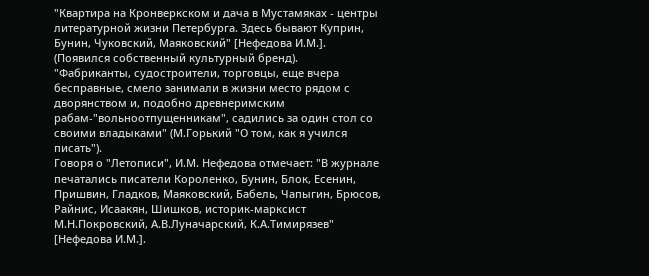"Квартира на Кронверкском и дача в Мустамяках - центры литературной жизни Петербурга. Здесь бывают Куприн, Бунин, Чуковский, Маяковский" [Нефедова И.М.].
(Появился собственный культурный бренд).
"Фабриканты, судостроители, торговцы, еще вчера бесправные, смело занимали в жизни место рядом с дворянством и, подобно древнеримским рабам-"вольноотпущенникам", садились за один стол со своими владыками" (М.Горький "О том, как я учился писать").
Говоря о "Летописи", И.М. Нефедова отмечает: "В журнале печатались писатели Короленко, Бунин, Блок, Есенин, Пришвин, Гладков, Маяковский, Бабель, Чапыгин, Брюсов, Райнис, Исаакян, Шишков, историк-марксист М.Н.Покровский, А.В.Луначарский, К.А.Тимирязев" [Нефедова И.М.].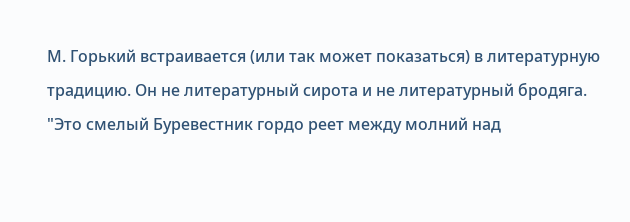М. Горький встраивается (или так может показаться) в литературную традицию. Он не литературный сирота и не литературный бродяга.
"Это смелый Буревестник гордо реет между молний над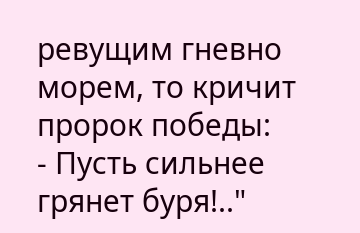ревущим гневно морем, то кричит пророк победы:
- Пусть сильнее грянет буря!.."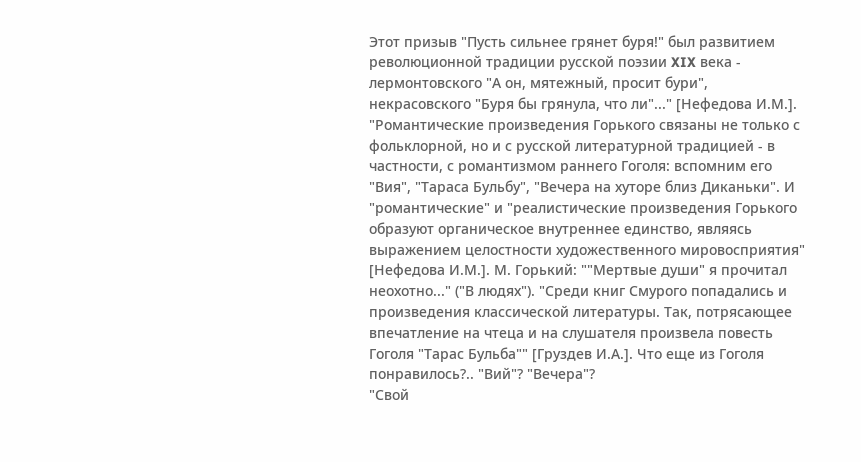Этот призыв "Пусть сильнее грянет буря!" был развитием революционной традиции русской поэзии XIX века - лермонтовского "А он, мятежный, просит бури", некрасовского "Буря бы грянула, что ли"..." [Нефедова И.М.].
"Романтические произведения Горького связаны не только с фольклорной, но и с русской литературной традицией - в частности, с романтизмом раннего Гоголя: вспомним его "Вия", "Тараса Бульбу", "Вечера на хуторе близ Диканьки". И "романтические" и "реалистические произведения Горького образуют органическое внутреннее единство, являясь выражением целостности художественного мировосприятия" [Нефедова И.М.]. М. Горький: ""Мертвые души" я прочитал неохотно..." ("В людях"). "Среди книг Смурого попадались и произведения классической литературы. Так, потрясающее впечатление на чтеца и на слушателя произвела повесть Гоголя "Тарас Бульба"" [Груздев И.А.]. Что еще из Гоголя понравилось?.. "Вий"? "Вечера"?
"Свой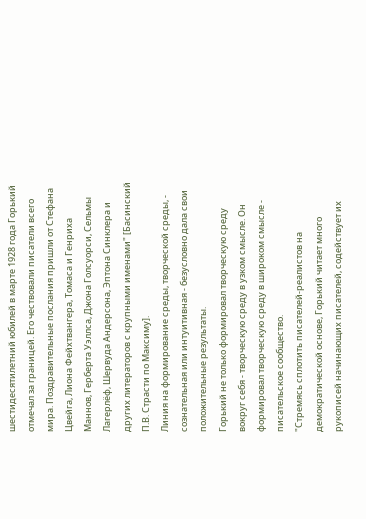шестидесятилетний юбилей в марте 1928 года Горький отмечал за границей. Его чествовали писатели всего мира. Поздравительные послания пришли от Стефана Цвейга, Лиона Фейхтвангера, Томаса и Генриха Маннов, Герберта Уэллса, Джона Голсуорси, Сельмы Лагерлёф, Шервуда Андерсона, Эптона Синклера и других литераторов с крупными именами" [Басинский П.В. Страсти по Максиму].
Линия на формирование среды, творческой среды, - сознательная или интуитивная - безусловно дала свои положительные результаты.
Горький не только формировал творческую среду вокруг себя - творческую среду в узком смысле. Он формировал творческую среду в широком смысле - писательское сообщество.
"Стремясь сплотить писателей-реалистов на демократической основе, Горький читает много рукописей начинающих писателей, содействует их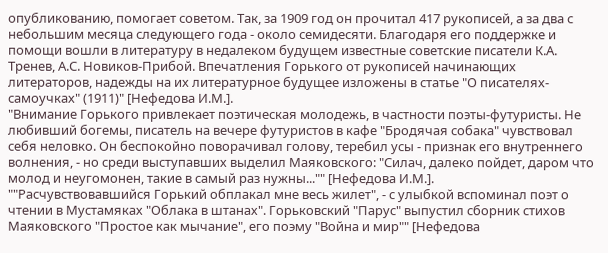опубликованию, помогает советом. Так, за 1909 год он прочитал 417 рукописей, а за два с небольшим месяца следующего года - около семидесяти. Благодаря его поддержке и помощи вошли в литературу в недалеком будущем известные советские писатели К.А. Тренев, А.С. Новиков-Прибой. Впечатления Горького от рукописей начинающих литераторов, надежды на их литературное будущее изложены в статье "О писателях-самоучках" (1911)" [Нефедова И.М.].
"Внимание Горького привлекает поэтическая молодежь, в частности поэты-футуристы. Не любивший богемы, писатель на вечере футуристов в кафе "Бродячая собака" чувствовал себя неловко. Он беспокойно поворачивал голову, теребил усы - признак его внутреннего волнения, - но среди выступавших выделил Маяковского: "Силач, далеко пойдет, даром что молод и неугомонен, такие в самый раз нужны..."" [Нефедова И.М.].
""Расчувствовавшийся Горький обплакал мне весь жилет", - с улыбкой вспоминал поэт о чтении в Мустамяках "Облака в штанах". Горьковский "Парус" выпустил сборник стихов Маяковского "Простое как мычание", его поэму "Война и мир"" [Нефедова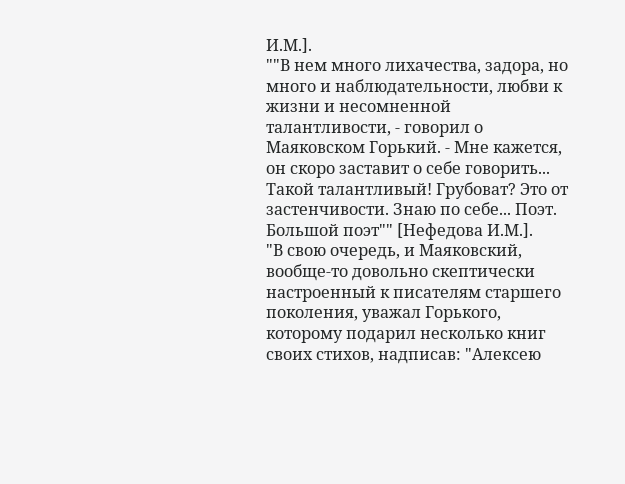И.М.].
""В нем много лихачества, задора, но много и наблюдательности, любви к жизни и несомненной талантливости, - говорил о Маяковском Горький. - Мне кажется, он скоро заставит о себе говорить... Такой талантливый! Грубоват? Это от застенчивости. Знаю по себе... Поэт. Большой поэт"" [Нефедова И.М.].
"В свою очередь, и Маяковский, вообще-то довольно скептически настроенный к писателям старшего поколения, уважал Горького, которому подарил несколько книг своих стихов, надписав: "Алексею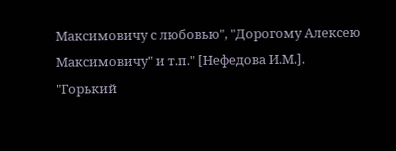Максимовичу с любовью", "Дорогому Алексею Максимовичу" и т.п." [Нефедова И.М.].
"Горький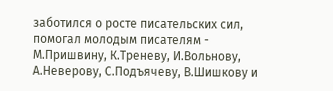заботился о росте писательских сил, помогал молодым писателям - М.Пришвину, К.Треневу, И.Вольнову, А.Неверову, С.Подъячеву, В.Шишкову и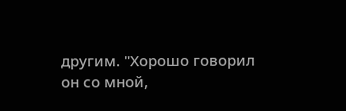другим. "Хорошо говорил он со мной,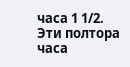часа 1 1/2. Эти полтора часа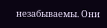незабываемы. Они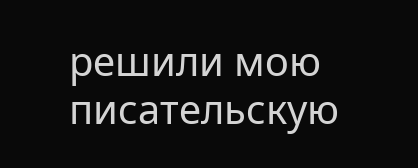решили мою писательскую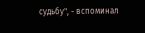судьбу", - вспоминал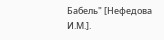Бабель" [Нефедова И.М.].